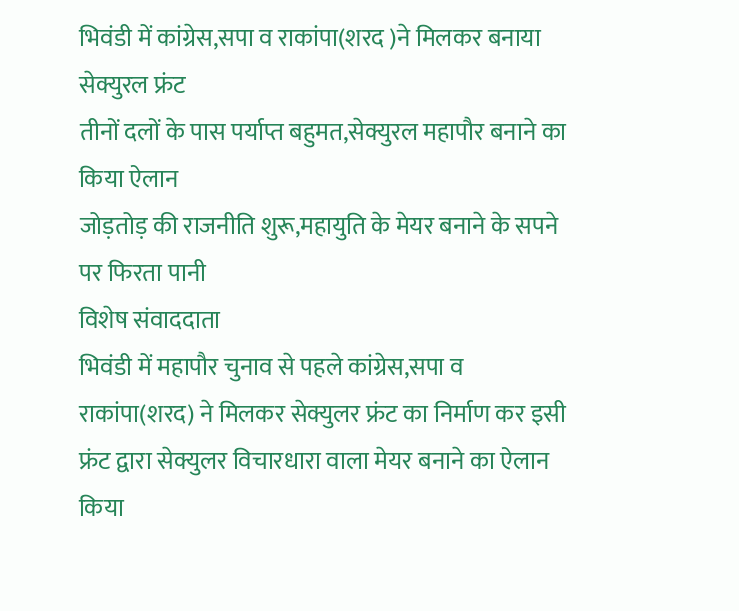भिवंडी में कांग्रेस,सपा व राकांपा(शरद )ने मिलकर बनाया सेक्युरल फ्रंट
तीनों दलों के पास पर्याप्त बहुमत,सेक्युरल महापौर बनाने का किया ऐलान
जोड़तोड़ की राजनीति शुरू,महायुति के मेयर बनाने के सपने पर फिरता पानी
विशेष संवाददाता
भिवंडी में महापौर चुनाव से पहले कांग्रेस,सपा व राकांपा(शरद) ने मिलकर सेक्युलर फ्रंट का निर्माण कर इसी फ्रंट द्वारा सेक्युलर विचारधारा वाला मेयर बनाने का ऐलान किया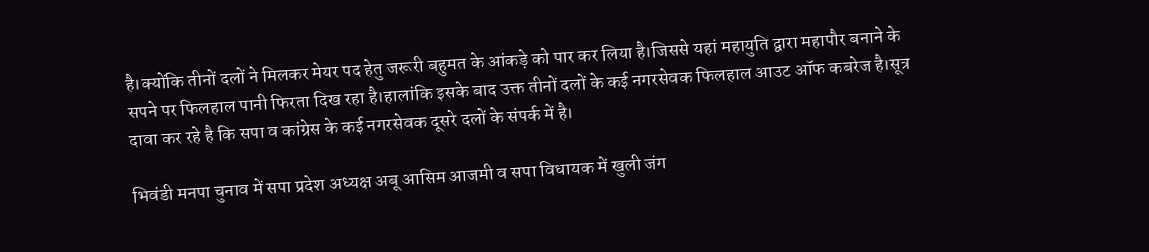है।क्योंकि तीनों दलों ने मिलकर मेयर पद हेतु जरूरी बहुमत के आंकड़े को पार कर लिया है।जिससे यहां महायुति द्वारा महापौर बनाने के सपने पर फिलहाल पानी फिरता दिख रहा है।हालांकि इसके बाद उक्त तीनों दलों के कई नगरसेवक फिलहाल आउट ऑफ कबरेज है।सूत्र दावा कर रहे है कि सपा व कांग्रेस के कई नगरसेवक दूसरे दलों के संपर्क में है।

भिवंडी मनपा चुनाव में सपा प्रदेश अध्यक्ष अबू आसिम आजमी व सपा विधायक में खुली जंग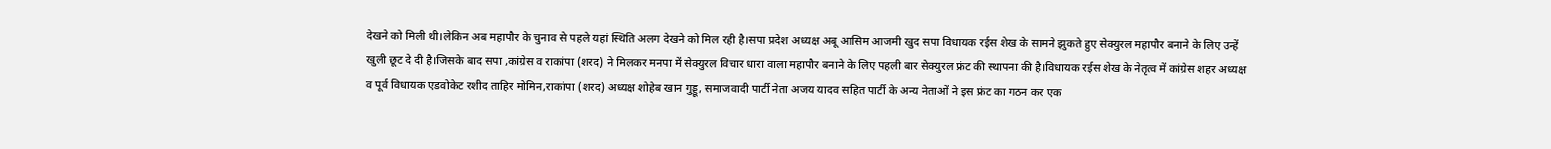देखने को मिली थी।लेकिन अब महापौर के चुनाव से पहले यहां स्थिति अलग देखने को मिल रही है।सपा प्रदेश अध्यक्ष अबू आसिम आजमी खुद सपा विधायक रईस शेख के सामने झुकते हुए सेक्युरल महापौर बनाने के लिए उन्हें खुली छूट दे दी है।जिसके बाद सपा ,कांग्रेस व राकांपा (शरद) ने मिलकर मनपा में सेक्युरल विचार धारा वाला महापौर बनाने के लिए पहली बार सेक्युरल फ्रंट की स्थापना की है।विधायक रईस शेख के नेतृत्व में कांग्रेस शहर अध्यक्ष व पूर्व विधायक एडवोकेट रशीद ताहिर मोमिन,राकांपा (शरद) अध्यक्ष शोहेब खान गुड्डू, समाजवादी पार्टी नेता अजय यादव सहित पार्टी के अन्य नेताओं ने इस फ्रंट का गठन कर एक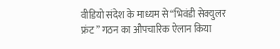वीडियो संदेश के माध्यम से “भिवंडी सेक्युलर फ्रंट” गठन का औपचारिक ऐलान किया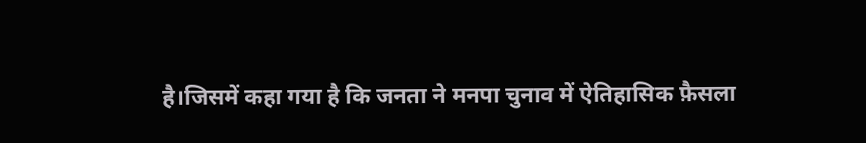है।जिसमें कहा गया है कि जनता ने मनपा चुनाव में ऐतिहासिक फ़ैसला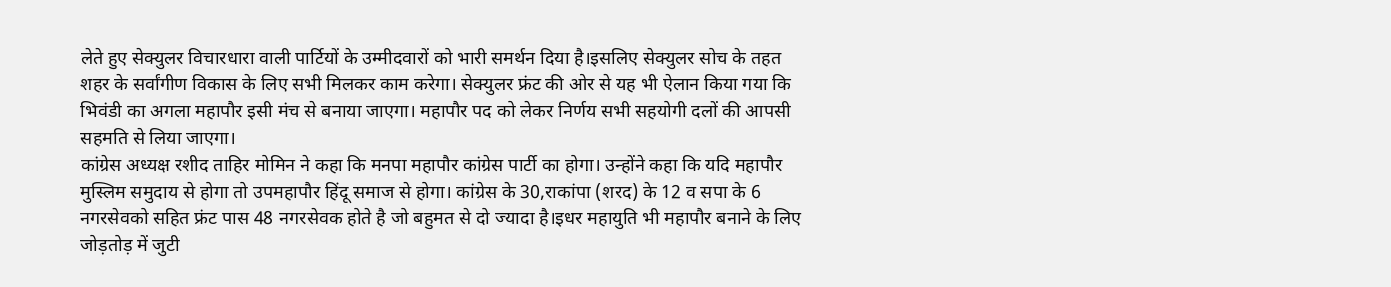लेते हुए सेक्युलर विचारधारा वाली पार्टियों के उम्मीदवारों को भारी समर्थन दिया है।इसलिए सेक्युलर सोच के तहत शहर के सर्वांगीण विकास के लिए सभी मिलकर काम करेगा। सेक्युलर फ्रंट की ओर से यह भी ऐलान किया गया कि भिवंडी का अगला महापौर इसी मंच से बनाया जाएगा। महापौर पद को लेकर निर्णय सभी सहयोगी दलों की आपसी सहमति से लिया जाएगा।
कांग्रेस अध्यक्ष रशीद ताहिर मोमिन ने कहा कि मनपा महापौर कांग्रेस पार्टी का होगा। उन्होंने कहा कि यदि महापौर मुस्लिम समुदाय से होगा तो उपमहापौर हिंदू समाज से होगा। कांग्रेस के 30,राकांपा (शरद) के 12 व सपा के 6 नगरसेवको सहित फ्रंट पास 48 नगरसेवक होते है जो बहुमत से दो ज्यादा है।इधर महायुति भी महापौर बनाने के लिए जोड़तोड़ में जुटी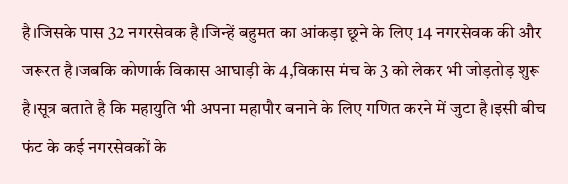है।जिसके पास 32 नगरसेवक है।जिन्हें बहुमत का आंकड़ा छूने के लिए 14 नगरसेवक की और जरूरत है।जबकि कोणार्क विकास आघाड़ी के 4,विकास मंच के 3 को लेकर भी जोड़तोड़ शुरू है।सूत्र बताते है कि महायुति भी अपना महापौर बनाने के लिए गणित करने में जुटा है।इसी बीच फंट के कई नगरसेवकों के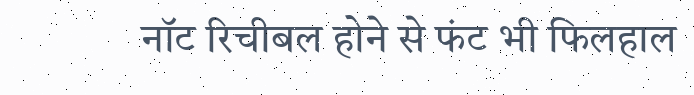नॉट रिचीबल होने से फंट भी फिलहाल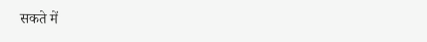सकते में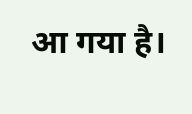आ गया है।